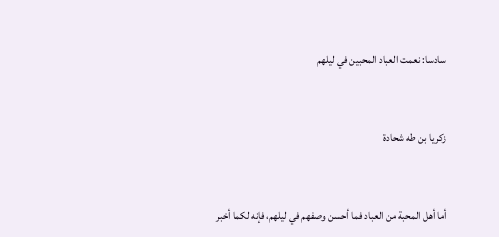سادسا: نعمت العباد المحبين في ليلهم


زكريا بن طه شحادة


أما أهل المحبة من العباد فما أحسن وصفهم في ليلهم، فإنه لكما أخبر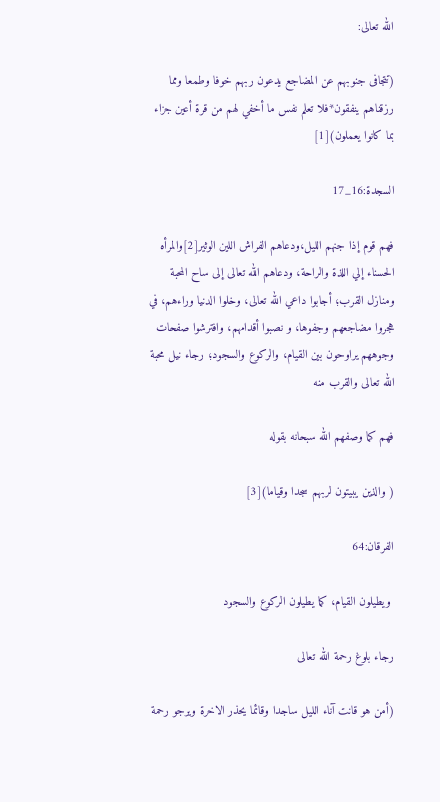الله تعالى:

(تتجافى جنوبهم عن المضاجع يدعون ربهم خوفا وطمعا ومما رزقناهم ينفقون*فلا تعلم نفس ما أخفي لهم من قرة أعين جزاء بما كانوا يعملون)[1]

السجدة:16_17

فهم قوم إذا جنهم الليل،ودعاهم الفراش اللين الوثير[2]والمرأه الحسناء إلي اللذة والراحة، ودعاهم الله تعالى إلى ساح المحبة ومنازل القرب؛ أجابوا داعي الله تعالى، وخلوا الدنيا وراءهم، في هجروا مضاجعهم وجفوها، و نصبوا أقدامهم، وافترشوا صفحات وجوههم يراوحون بين القيام، والركوع والسجود؛ رجاء نيل محبة الله تعالى والقرب منه

فهم كما وصفهم الله سبحانه بقوله

( والذين يبيتون لربهم سجدا وقياما)[3]

الفرقان:64

 ويطيلون القيام، كما يطيلون الركوع والسجود

رجاء بلوغ رحمة الله تعالى

(أمن هو قانت آناء الليل ساجدا وقائما يحذر الاخرة ويرجو رحمة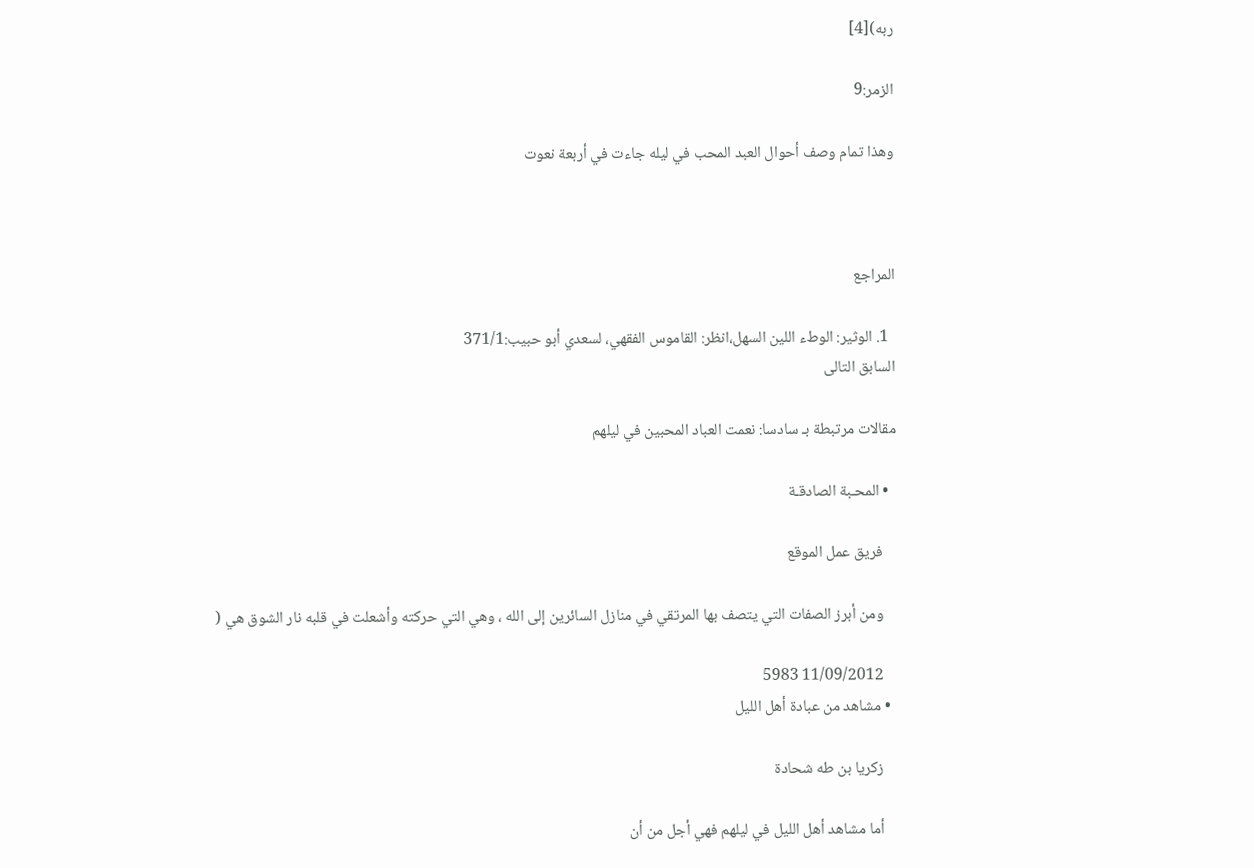ربه)[4]

الزمر:9

وهذا تمام وصف أحوال العبد المحب في ليله جاءت في أربعة نعوت



المراجع

  1. الوثير: الوطء اللين السهل،انظر: القاموس الفقهي، لسعدي أبو حبيب:371/1
السابق التالى

مقالات مرتبطة بـ سادسا: نعمت العباد المحبين في ليلهم

  • المحـبة الصادقـة

    فريق عمل الموقع

    ومن أبرز الصفات التي يتصف بها المرتقي في منازل السائرين إلى الله ، وهي التي حركته وأشعلت في قلبه نار الشوق هي (

    11/09/2012 5983
  • مشاهد من عبادة أهل الليل

    زكريا بن طه شحادة

    أما مشاهد أهل الليل في ليلهم فهي أجل من أن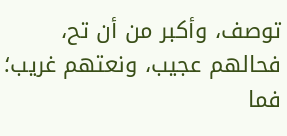توصف، وأكبر من أن تح، فحالهم عجيب، ونعتهم غريب؛ فما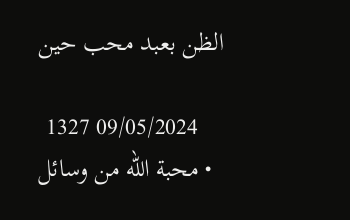الظن بعبد محب حين

    09/05/2024 1327
  • محبة الله من وسائل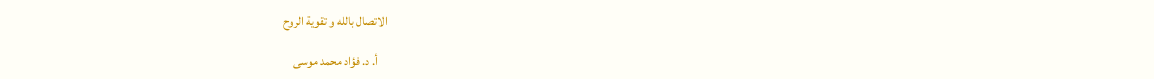الاتصال بالله و تقوية الروح

    أ. د. فؤاد محمد موسى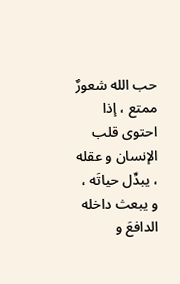حب الله شعورٌ ممتع ، إذا احتوى قلب الإنسان و عقله ، يبدِّل حياتَه ، و يبعث داخله الدافعَ و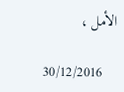الأمل ،

    30/12/2016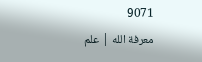9071
معرفة الله | علم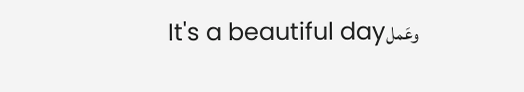وعَملIt's a beautiful day